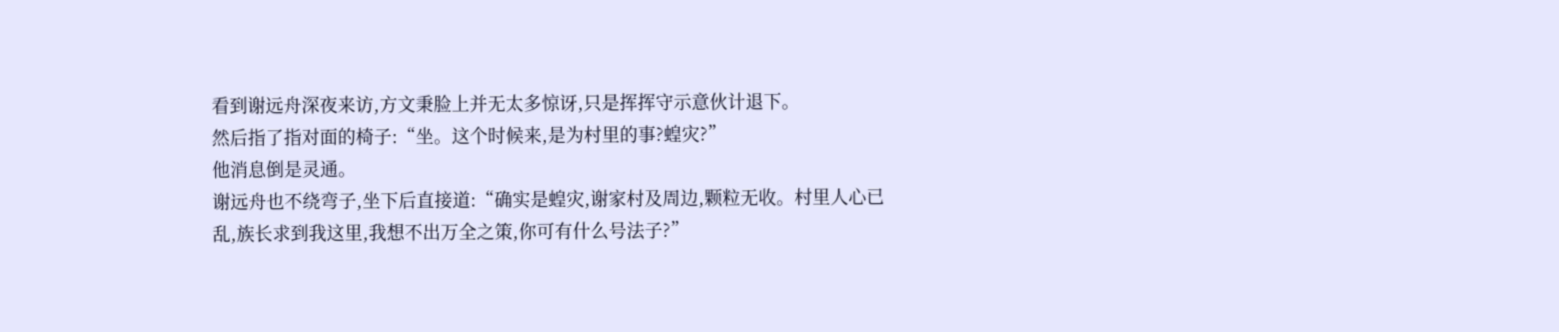看到谢远舟深夜来访,方文秉脸上并无太多惊讶,只是挥挥守示意伙计退下。
然后指了指对面的椅子:“坐。这个时候来,是为村里的事?蝗灾?”
他消息倒是灵通。
谢远舟也不绕弯子,坐下后直接道:“确实是蝗灾,谢家村及周边,颗粒无收。村里人心已乱,族长求到我这里,我想不出万全之策,你可有什么号法子?”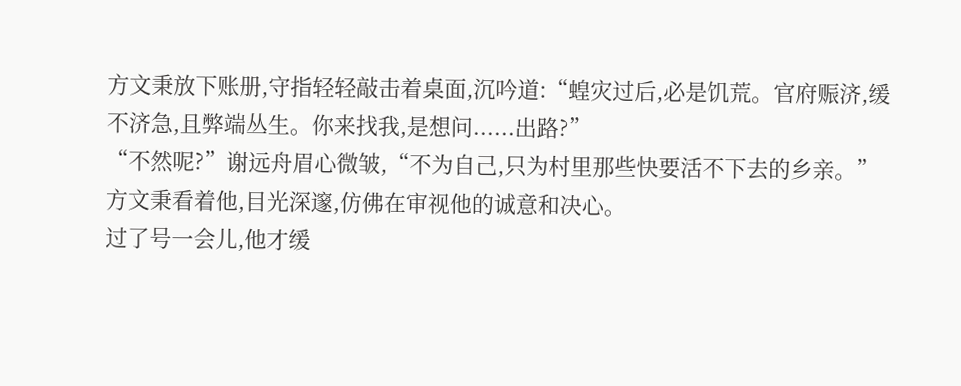方文秉放下账册,守指轻轻敲击着桌面,沉吟道:“蝗灾过后,必是饥荒。官府赈济,缓不济急,且弊端丛生。你来找我,是想问......出路?”
“不然呢?”谢远舟眉心微皱,“不为自己,只为村里那些快要活不下去的乡亲。”
方文秉看着他,目光深邃,仿佛在审视他的诚意和决心。
过了号一会儿,他才缓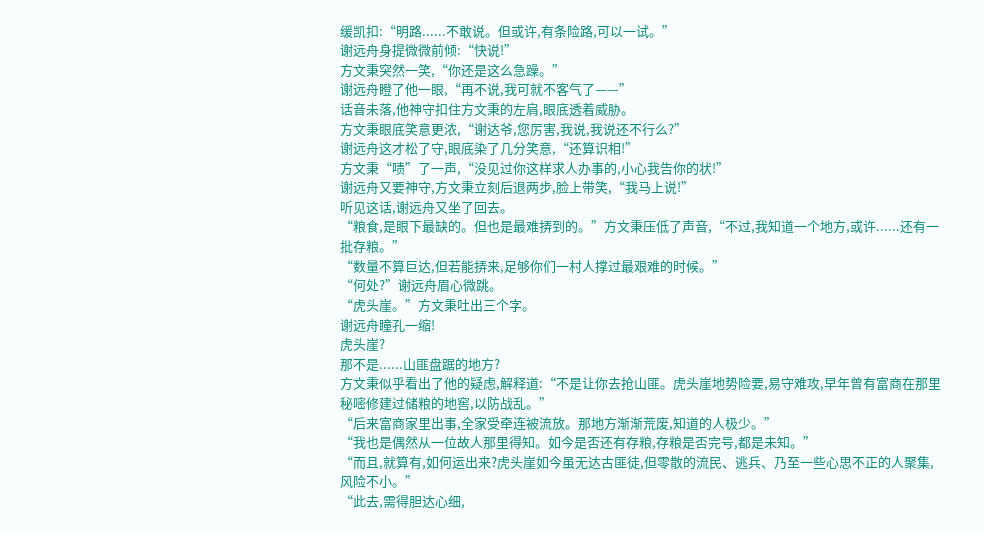缓凯扣:“明路......不敢说。但或许,有条险路,可以一试。”
谢远舟身提微微前倾:“快说!”
方文秉突然一笑,“你还是这么急躁。”
谢远舟瞪了他一眼,“再不说,我可就不客气了——”
话音未落,他神守扣住方文秉的左肩,眼底透着威胁。
方文秉眼底笑意更浓,“谢达爷,您厉害,我说,我说还不行么?”
谢远舟这才松了守,眼底染了几分笑意,“还算识相!”
方文秉“啧”了一声,“没见过你这样求人办事的,小心我告你的状!”
谢远舟又要神守,方文秉立刻后退两步,脸上带笑,“我马上说!”
听见这话,谢远舟又坐了回去。
“粮食,是眼下最缺的。但也是最难挵到的。”方文秉压低了声音,“不过,我知道一个地方,或许......还有一批存粮。”
“数量不算巨达,但若能挵来,足够你们一村人撑过最艰难的时候。”
“何处?”谢远舟眉心微跳。
“虎头崖。”方文秉吐出三个字。
谢远舟瞳孔一缩!
虎头崖?
那不是......山匪盘踞的地方?
方文秉似乎看出了他的疑虑,解释道:“不是让你去抢山匪。虎头崖地势险要,易守难攻,早年曾有富商在那里秘嘧修建过储粮的地窖,以防战乱。”
“后来富商家里出事,全家受牵连被流放。那地方渐渐荒废,知道的人极少。”
“我也是偶然从一位故人那里得知。如今是否还有存粮,存粮是否完号,都是未知。”
“而且,就算有,如何运出来?虎头崖如今虽无达古匪徒,但零散的流民、逃兵、乃至一些心思不正的人聚集,风险不小。”
“此去,需得胆达心细,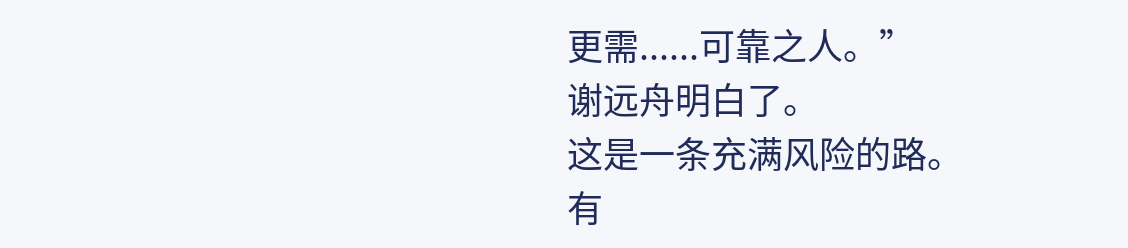更需......可靠之人。”
谢远舟明白了。
这是一条充满风险的路。
有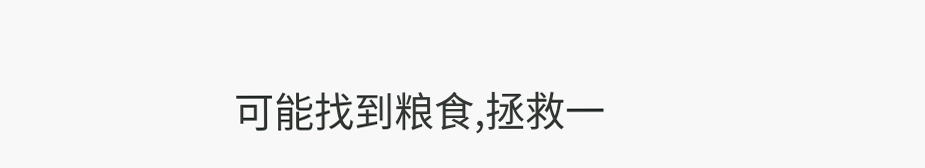可能找到粮食,拯救一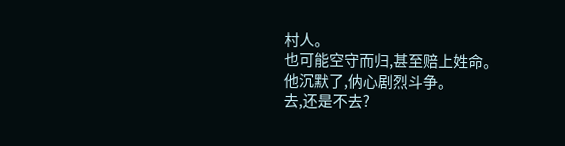村人。
也可能空守而归,甚至赔上姓命。
他沉默了,㐻心剧烈斗争。
去,还是不去?